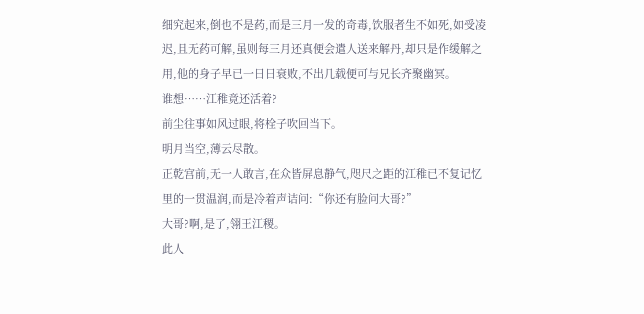细究起来,倒也不是药,而是三月一发的奇毒,饮服者生不如死,如受凌迟,且无药可解,虽则每三月还真便会遣人送来解丹,却只是作缓解之用,他的身子早已一日日衰败,不出几载便可与兄长齐聚幽冥。
谁想……江稚竟还活着?
前尘往事如风过眼,将栓子吹回当下。
明月当空,薄云尽散。
正乾宫前,无一人敢言,在众皆屏息静气,咫尺之距的江稚已不复记忆里的一贯温润,而是冷着声诘问:“你还有脸问大哥?”
大哥?啊,是了,翎王江稷。
此人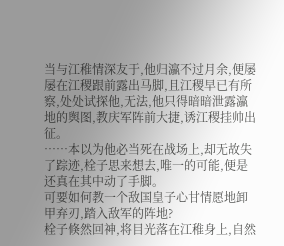当与江稚情深友于,他归瀛不过月余,便屡屡在江稷跟前露出马脚,且江稷早已有所察,处处试探他,无法,他只得暗暗泄露瀛地的舆图,教庆军阵前大捷,诱江稷挂帅出征。
……本以为他必当死在战场上,却无故失了踪迹,栓子思来想去,唯一的可能,便是还真在其中动了手脚。
可要如何教一个敌国皇子心甘情愿地卸甲弃刃,踏入敌军的阵地?
栓子倏然回神,将目光落在江稚身上,自然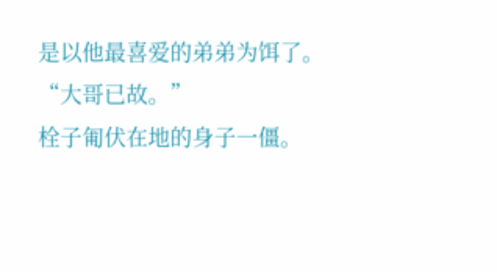是以他最喜爱的弟弟为饵了。
“大哥已故。”
栓子匍伏在地的身子一僵。